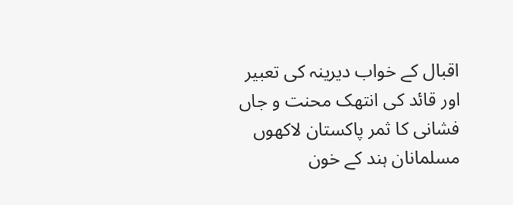اقبال کے خواب دیرینہ کی تعبیر اور قائد کی انتھک محنت و جاں فشانی کا ثمر پاکستان لاکھوں مسلمانان ہند کے خون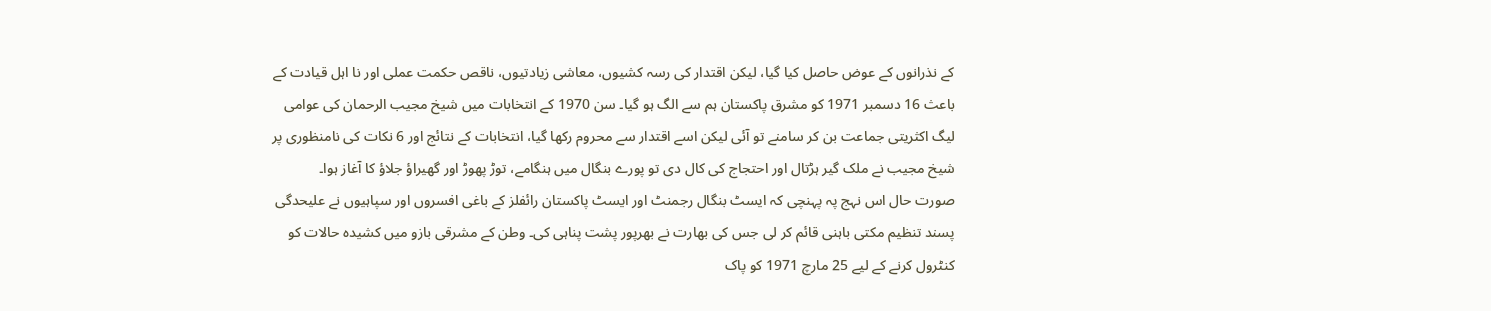کے نذرانوں کے عوض حاصل کیا گیا، لیکن اقتدار کی رسہ کشیوں، معاشی زیادتیوں، ناقص حکمت عملی اور نا اہل قیادت کے باعث 16 دسمبر 1971 کو مشرق پاکستان ہم سے الگ ہو گیا۔ سن 1970 کے انتخابات میں شیخ مجیب الرحمان کی عوامی لیگ اکثریتی جماعت بن کر سامنے تو آئی لیکن اسے اقتدار سے محروم رکھا گیا، انتخابات کے نتائج اور 6 نکات کی نامنظوری پر شیخ مجیب نے ملک گیر ہڑتال اور احتجاج کی کال دی تو پورے بنگال میں ہنگامے، توڑ پھوڑ اور گھیراؤ جلاؤ کا آغاز ہوا۔
صورت حال اس نہج پہ پہنچی کہ ایسٹ بنگال رجمنٹ اور ایسٹ پاکستان رائفلز کے باغی افسروں اور سپاہیوں نے علیحدگی پسند تنظیم مکتی باہنی قائم کر لی جس کی بھارت نے بھرپور پشت پناہی کی۔ وطن کے مشرقی بازو میں کشیدہ حالات کو کنٹرول کرنے کے لیے 25 مارچ 1971 کو پاک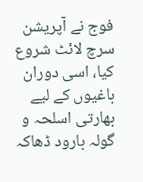فوج نے آپریشن سرچ لائٹ شروع کیا، اسی دوران باغیوں کے لیے بھارتی اسلحہ و گولہ بارود ڈھاکہ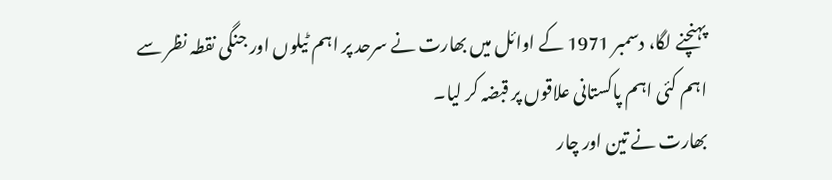پہنچنے لگا، دسمبر 1971 کے اوائل میں بھارت نے سرحد پر اہم ٹیلوں اور جنگی نقطہ نظر سے اہم کئی اہم پاکستانی علاقوں پر قبضہ کر لیا۔
بھارت نے تین اور چار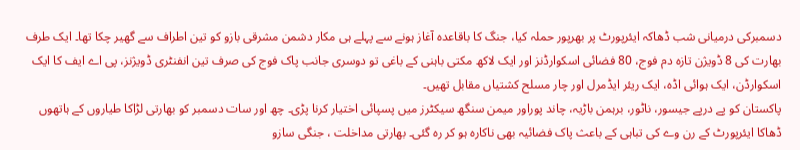دسمبرکی درمیانی شب ڈھاکہ ایئرپورٹ پر بھرپور حملہ کیا، جنگ کا باقاعدہ آغاز ہونے سے پہلے ہی مکار دشمن مشرقی بازو کو تین اطراف سے گھیر چکا تھا۔ ایک طرف بھارت کی 8 ڈویژن تازہ دم فوج، 80 فضائی اسکوارڈنز اور ایک لاکھ مکتی باہنی کے باغی تو دوسری جانب پاک فوج کی صرف تین انفنٹری ڈویژنز، پی اے ایف کا ایک اسکوارڈن، ایک ہوائی اڈہ، ایک ریئر ایڈمرل اور چار مسلح کشتیاں مقابل تھیں۔
پاکستان کو پے درپے جیسور، ناٹور، برہمن باڑیہ، چاند پوراور میمن سنگھ سیکٹرز میں پسپائی اختیار کرنا پڑی۔ چھ اور سات دسمبر کو بھارتی لڑاکا طیاروں کے ہاتھوں ڈھاکا ایئرپورٹ کے رن وے کی تباہی کے باعث پاک فضائیہ بھی ناکارہ ہو کر رہ گئی۔ بھارتی مداخلت ، جنگی سازو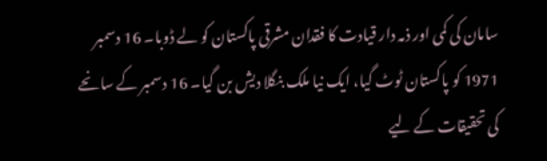سامان کی کمی اور ذمہ دار قیادت کا فقدان مشرقی پاکستان کو لے ڈوبا۔ 16 دسمبر 1971 کو پاکستان ٹوٹ گیا، ایک نیا ملک بنگلا دیش بن گیا۔ 16 دسمبر کے سانحے کی تحقیقات کے لیے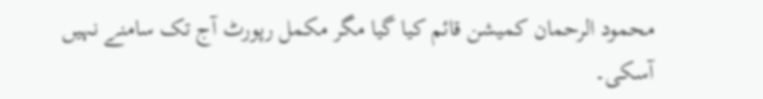محمود الرحمان کمیشن قائم کیا گیا مگر مکمل رپورٹ آج تک سامنے نہیں آسکی۔